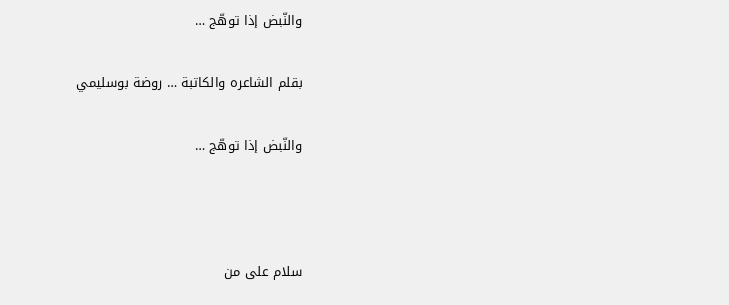والنّبض إذا توهّج …

بقلم الشاعره والكاتبة … روضة بوسليمي

والنّبض إذا توهّج …



سلام على من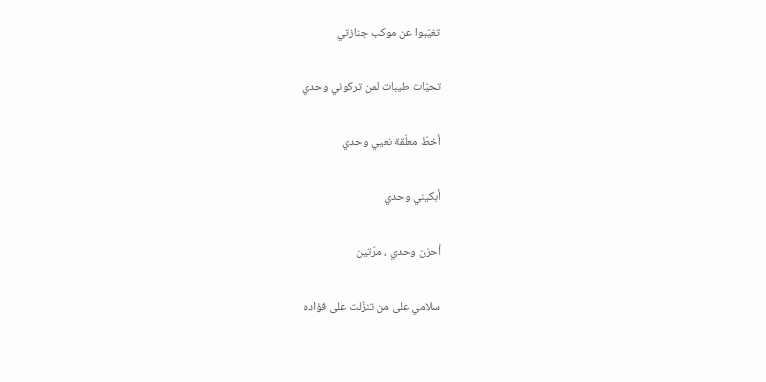تغيّبوا عن موكب جنازتي

تحيّات طيبات لمن تركوني وحدي

أخطّ معلّقة نعيي وحدي

أبكيني وحدي

أحزن وحدي ، مرّتين

سلامي على من تنزّلت على فؤاده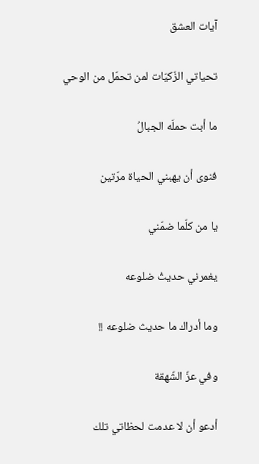آيات العشق

تحياتي الزّكيّات لمن تحمّل من الوحي

ما أبت حملَه الجبالُ

فنوى أن يهبني الحياة مرّتين

يا من كلّما ضمّني

يغمرني حديثُ ضلوعه

وما أدراك ما حديث ضلوعه !!

وفي عزّ الشّهقة

أدعو أن لا عدمت لحظاتي تلك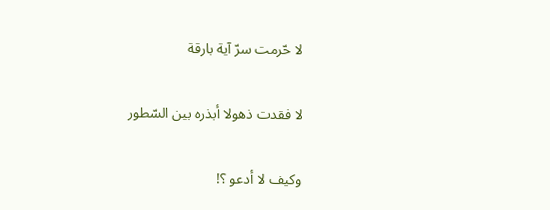لا حّرمت سرّ آية بارقة

لا فقدت ذهولا أبذره بين السّطور

وكيف لا أدعو ؟!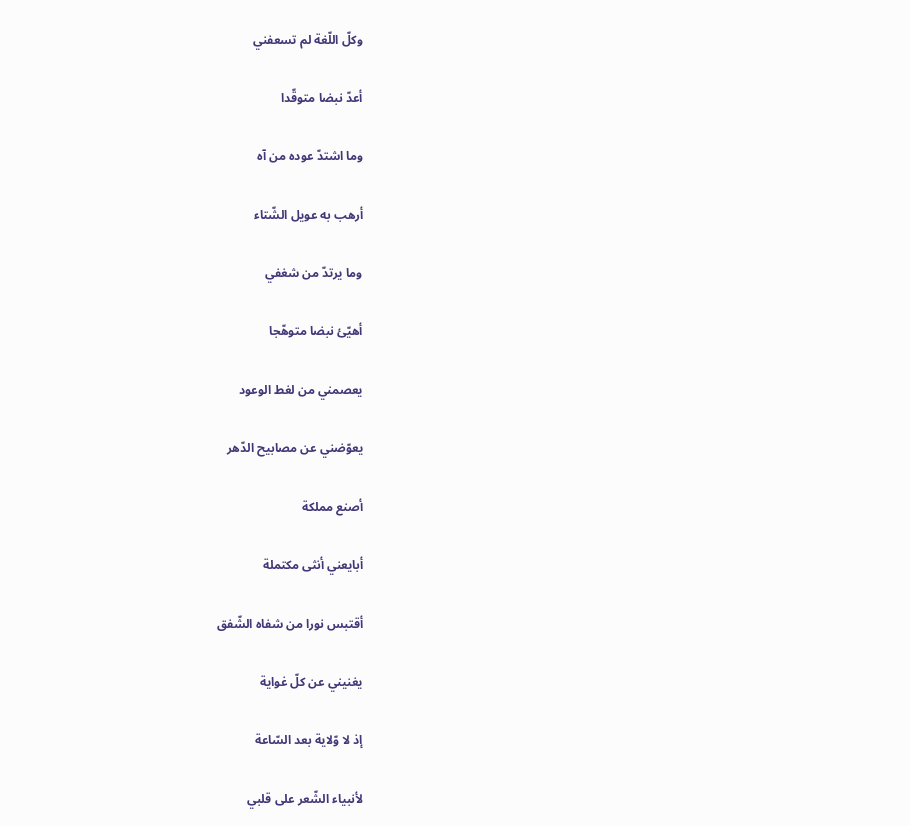وكلّ اللّغة لم تسعفني

أعدّ نبضا متوقّدا

وما اشتدّ عوده من آه

أرهب به عويل الشّتاء

وما يرتدّ من شغفي

أهيّئ نبضا متوهّجا

يعصمني من لغط الوعود

يعوّضني عن مصابيح الدّهر

أصنع مملكة

أبايعني أنثى مكتملة

أقتبس نورا من شفاه الشّفق

يغنيني عن كلّ غواية

إذ لا وّلاية بعد السّاعة

لأنبياء الشّعر على قلبي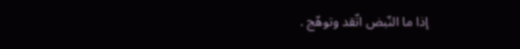إذا ما النّبض اتّقد وتوهّج .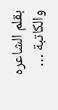بقلم الشاعره والكاتبة …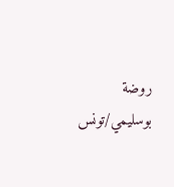روضة بوسليمي/تونس